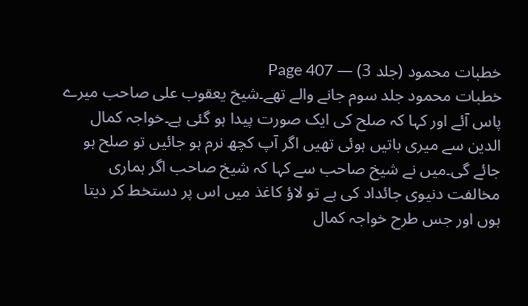خطبات محمود (جلد 3) — Page 407
خطبات محمود جلد سوم جانے والے تھے۔شیخ یعقوب علی صاحب میرے پاس آئے اور کہا کہ صلح کی ایک صورت پیدا ہو گئی ہے۔خواجہ کمال الدین سے میری باتیں ہوئی تھیں اگر آپ کچھ نرم ہو جائیں تو صلح ہو جائے گی۔میں نے شیخ صاحب سے کہا کہ شیخ صاحب اگر ہماری مخالفت دنیوی جائداد کی ہے تو لاؤ کاغذ میں اس پر دستخط کر دیتا ہوں اور جس طرح خواجہ کمال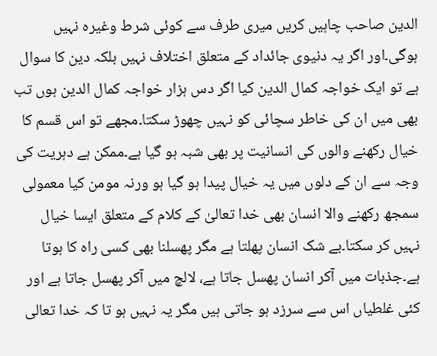الدین صاحب چاہیں کریں میری طرف سے کوئی شرط وغیرہ نہیں ہوگی۔اور اگر یہ دنیوی جائداد کے متعلق اختلاف نہیں بلکہ دین کا سوال ہے تو ایک خواجہ کمال الدین کیا اگر دس ہزار خواجہ کمال الدین ہوں تب بھی میں ان کی خاطر سچائی کو نہیں چھوڑ سکتا۔مجھے تو اس قسم کا خیال رکھنے والوں کی انسانیت پر بھی شبہ ہو گیا ہے۔ممکن ہے دہریت کی وجہ سے ان کے دلوں میں یہ خیال پیدا ہو گیا ہو ورنہ مومن کیا معمولی سمجھ رکھنے والا انسان بھی خدا تعالیٰ کے کلام کے متعلق ایسا خیال نہیں کر سکتا۔بے شک انسان پھلتا ہے مگر پھسلنا بھی کسی راہ کا ہوتا ہے۔جذبات میں آکر انسان پھسل جاتا ہے، لالچ میں آکر پھسل جاتا ہے اور کئی غلطیاں اس سے سرزد ہو جاتی ہیں مگر یہ نہیں ہو تا کہ خدا تعالی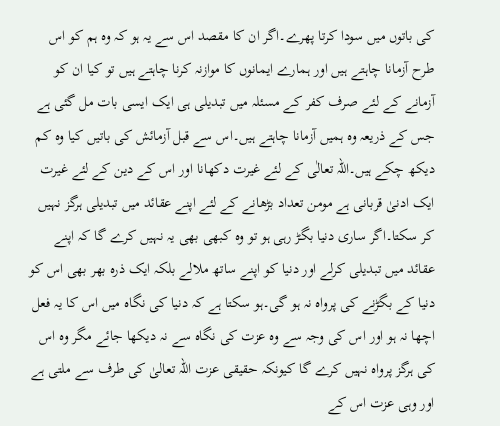کی باتوں میں سودا کرتا پھرے۔اگر ان کا مقصد اس سے یہ ہو کہ وہ ہم کو اس طرح آزمانا چاہتے ہیں اور ہمارے ایمانوں کا موازنہ کرنا چاہتے ہیں تو کیا ان کو آزمانے کے لئے صرف کفر کے مسئلہ میں تبدیلی ہی ایک ایسی بات مل گئی ہے جس کے ذریعہ وہ ہمیں آزمانا چاہتے ہیں۔اس سے قبل آزمائش کی باتیں کیا وہ کم دیکھ چکے ہیں۔اللہ تعالٰی کے لئے غیرت دکھانا اور اس کے دین کے لئے غیرت ایک ادنیٰ قربانی ہے مومن تعداد بڑھانے کے لئے اپنے عقائد میں تبدیلی ہرگز نہیں کر سکتا۔اگر ساری دنیا بگڑ رہی ہو تو وہ کبھی بھی یہ نہیں کرے گا کہ اپنے عقائد میں تبدیلی کرلے اور دنیا کو اپنے ساتھ ملالے بلکہ ایک ذرہ بھر بھی اس کو دنیا کے بگڑنے کی پرواہ نہ ہو گی۔ہو سکتا ہے کہ دنیا کی نگاہ میں اس کا یہ فعل اچھا نہ ہو اور اس کی وجہ سے وہ عزت کی نگاہ سے نہ دیکھا جائے مگر وہ اس کی ہرگز پرواہ نہیں کرے گا کیونکہ حقیقی عزت اللہ تعالیٰ کی طرف سے ملتی ہے اور وہی عزت اس کے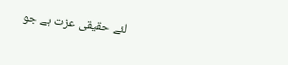لئے حقیقی عزت ہے جو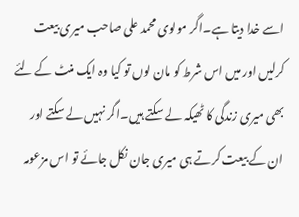اسے خدا دیتا ہے۔اگر مولوی محمد علی صاحب میری بیعت کرلیں اور میں اس شرط کو مان لوں تو کیا وہ ایک منٹ کے لئے بھی میری زندگی کا ٹھیکہ لے سکتے ہیں۔اگر نہیں لے سکتے اور ان کے بیعت کرتے ہی میری جان نکل جائے تو اس مزعومہ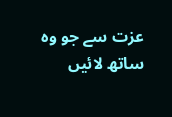عزت سے جو وہ ساتھ لائیں